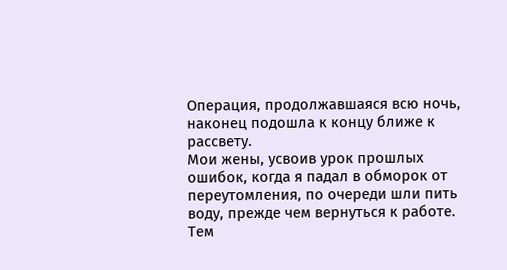Операция, продолжавшаяся всю ночь, наконец подошла к концу ближе к рассвету.
Мои жены, усвоив урок прошлых ошибок, когда я падал в обморок от переутомления, по очереди шли пить воду, прежде чем вернуться к работе.
Тем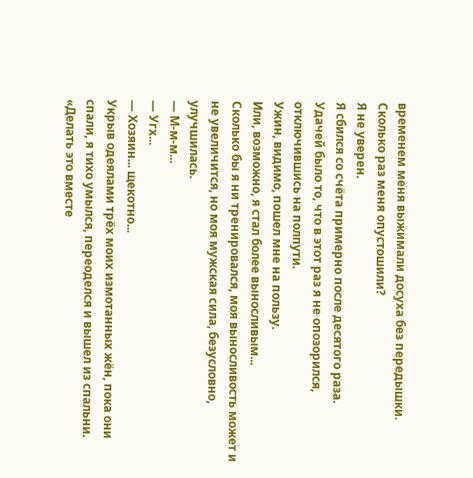временем меня выжимали досуха без передышки.
Сколько раз меня опустошили?
Я не уверен.
Я сбился со счёта примерно после десятого раза.
Удачей было то, что в этот раз я не опозорился, отключившись на полпути.
Ужин, видимо, пошел мне на пользу.
Или, возможно, я стал более выносливым...
Сколько бы я ни тренировался, моя выносливость может и не увеличится, но моя мужская сила, безусловно, улучшилась.
— М-м-м...
— Угх...
— Хозяин... щекотно...
Укрыв одеялами трёх моих измотанных жён, пока они спали, я тихо умылся, переоделся и вышел из спальни.
«Делать это вместе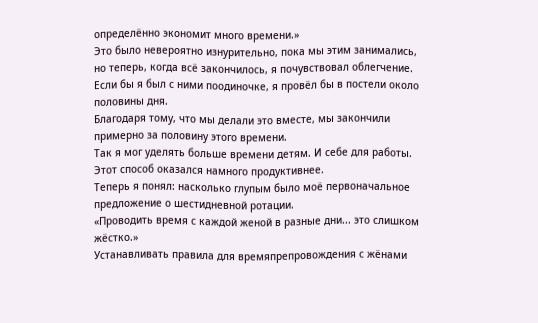определённо экономит много времени.»
Это было невероятно изнурительно, пока мы этим занимались, но теперь, когда всё закончилось, я почувствовал облегчение.
Если бы я был с ними поодиночке, я провёл бы в постели около половины дня.
Благодаря тому, что мы делали это вместе, мы закончили примерно за половину этого времени.
Так я мог уделять больше времени детям. И себе для работы. Этот способ оказался намного продуктивнее.
Теперь я понял: насколько глупым было моё первоначальное предложение о шестидневной ротации.
«Проводить время с каждой женой в разные дни... это слишком жёстко.»
Устанавливать правила для времяпрепровождения с жёнами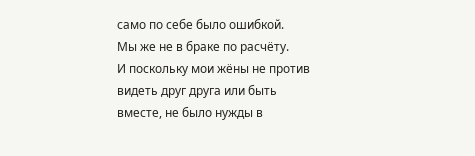само по себе было ошибкой.
Мы же не в браке по расчёту.
И поскольку мои жёны не против видеть друг друга или быть вместе, не было нужды в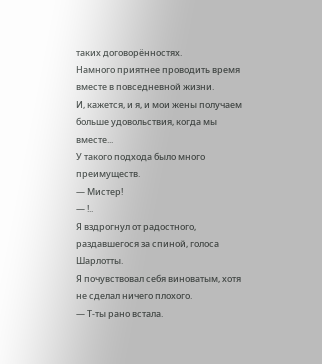таких договорённостях.
Намного приятнее проводить время вместе в повседневной жизни.
И, кажется, и я, и мои жены получаем больше удовольствия, когда мы вместе...
У такого подхода было много преимуществ.
— Мистер!
— !..
Я вздрогнул от радостного, раздавшегося за спиной, голоса Шарлотты.
Я почувствовал себя виноватым, хотя не сделал ничего плохого.
— Т-ты рано встала.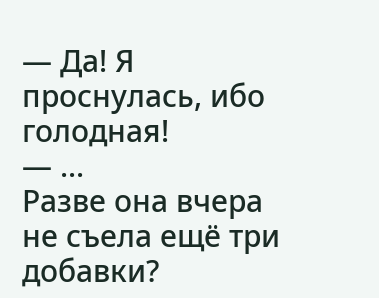— Да! Я проснулась, ибо голодная!
— ...
Разве она вчера не съела ещё три добавки?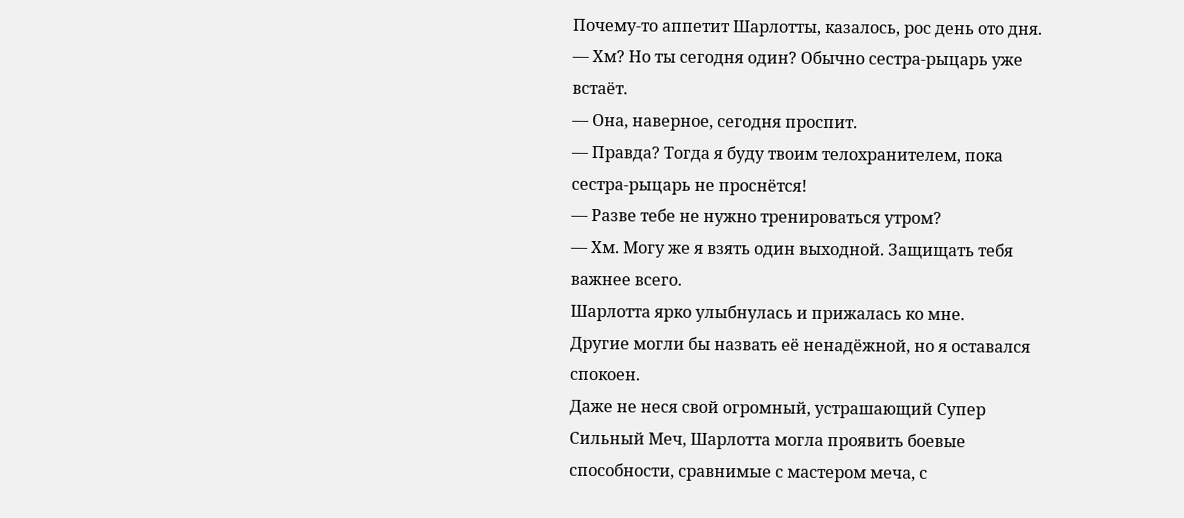Почему-то аппетит Шарлотты, казалось, рос день ото дня.
— Хм? Но ты сегодня один? Обычно сестра-рыцарь уже встаёт.
— Она, наверное, сегодня проспит.
— Правда? Тогда я буду твоим телохранителем, пока сестра-рыцарь не проснётся!
— Разве тебе не нужно тренироваться утром?
— Хм. Могу же я взять один выходной. Защищать тебя важнее всего.
Шарлотта ярко улыбнулась и прижалась ко мне.
Другие могли бы назвать её ненадёжной, но я оставался спокоен.
Даже не неся свой огромный, устрашающий Супер Сильный Меч, Шарлотта могла проявить боевые способности, сравнимые с мастером меча, с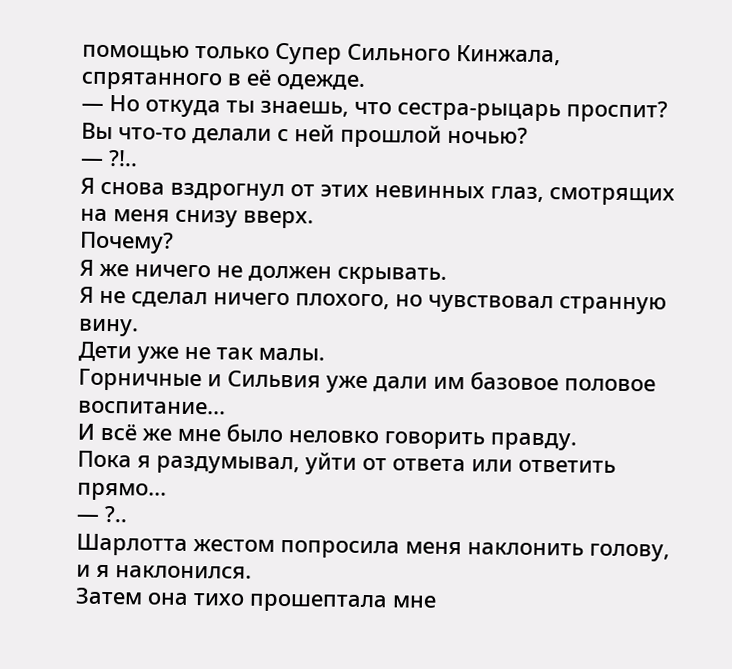помощью только Супер Сильного Кинжала, спрятанного в её одежде.
— Но откуда ты знаешь, что сестра-рыцарь проспит? Вы что-то делали с ней прошлой ночью?
— ?!..
Я снова вздрогнул от этих невинных глаз, смотрящих на меня снизу вверх.
Почему?
Я же ничего не должен скрывать.
Я не сделал ничего плохого, но чувствовал странную вину.
Дети уже не так малы.
Горничные и Сильвия уже дали им базовое половое воспитание...
И всё же мне было неловко говорить правду.
Пока я раздумывал, уйти от ответа или ответить прямо...
— ?..
Шарлотта жестом попросила меня наклонить голову, и я наклонился.
Затем она тихо прошептала мне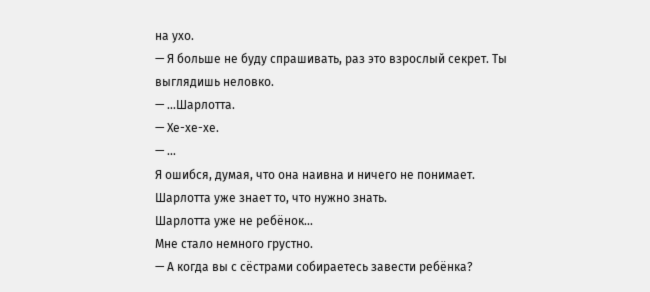на ухо.
— Я больше не буду спрашивать, раз это взрослый секрет. Ты выглядишь неловко.
— ...Шарлотта.
— Хе-хе-хе.
— ...
Я ошибся, думая, что она наивна и ничего не понимает.
Шарлотта уже знает то, что нужно знать.
Шарлотта уже не ребёнок...
Мне стало немного грустно.
— А когда вы с сёстрами собираетесь завести ребёнка?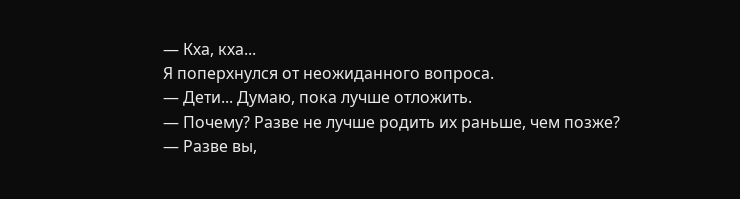— Кха, кха...
Я поперхнулся от неожиданного вопроса.
— Дети... Думаю, пока лучше отложить.
— Почему? Разве не лучше родить их раньше, чем позже?
— Разве вы,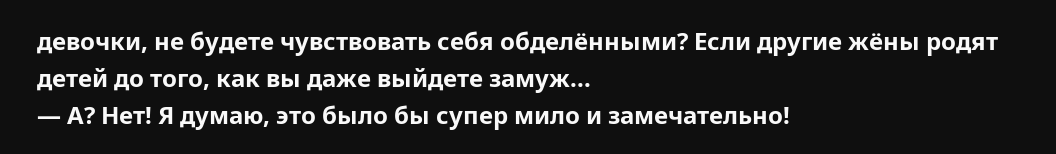девочки, не будете чувствовать себя обделёнными? Если другие жёны родят детей до того, как вы даже выйдете замуж...
— А? Нет! Я думаю, это было бы супер мило и замечательно!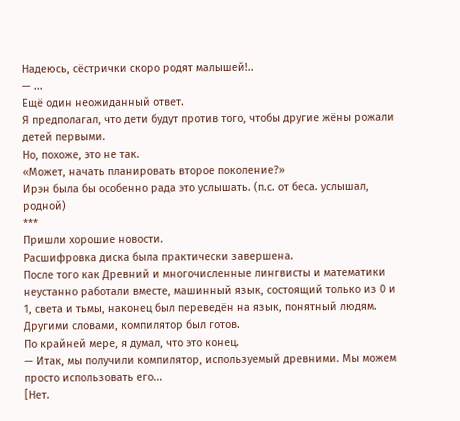Надеюсь, сёстрички скоро родят малышей!..
— ...
Ещё один неожиданный ответ.
Я предполагал, что дети будут против того, чтобы другие жёны рожали детей первыми.
Но, похоже, это не так.
«Может, начать планировать второе поколение?»
Ирэн была бы особенно рада это услышать. (п.с. от беса. услышал, родной)
***
Пришли хорошие новости.
Расшифровка диска была практически завершена.
После того как Древний и многочисленные лингвисты и математики неустанно работали вместе, машинный язык, состоящий только из 0 и 1, света и тьмы, наконец был переведён на язык, понятный людям.
Другими словами, компилятор был готов.
По крайней мере, я думал, что это конец.
— Итак, мы получили компилятор, используемый древними. Мы можем просто использовать его...
[Нет.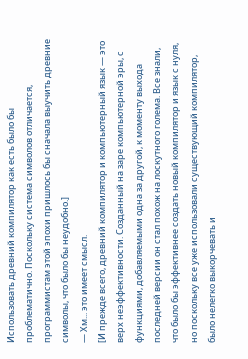Использовать древний компилятор как есть было бы проблематично. Поскольку система символов отличается, программистам этой эпохи пришлось бы сначала выучить древние символы, что было бы неудобно.]
— Хм... это имеет смысл.
[И прежде всего, древний компилятор и компьютерный язык — это верх неэффективности. Созданный на заре компьютерной эры, с функциями, добавляемыми одна за другой, к моменту выхода последней версии он стал похож на лоскутного голема. Все знали, что было бы эффективнее создать новый компилятор и язык с нуля, но поскольку все уже использовали существующий компилятор, было нелегко выкорчевать и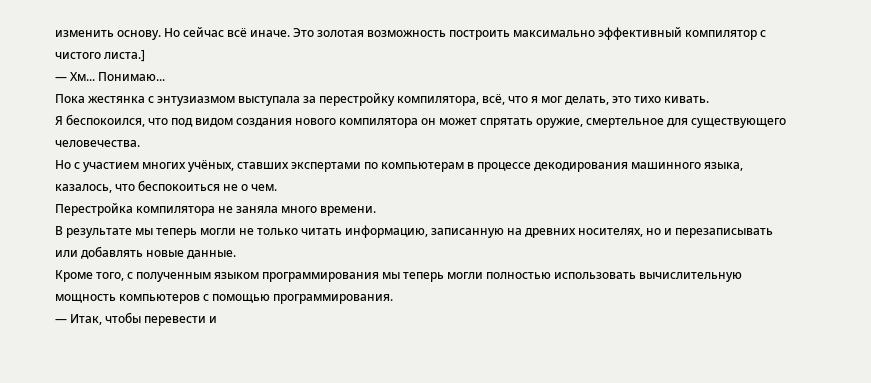изменить основу. Но сейчас всё иначе. Это золотая возможность построить максимально эффективный компилятор с чистого листа.]
— Хм... Понимаю...
Пока жестянка с энтузиазмом выступала за перестройку компилятора, всё, что я мог делать, это тихо кивать.
Я беспокоился, что под видом создания нового компилятора он может спрятать оружие, смертельное для существующего человечества.
Но с участием многих учёных, ставших экспертами по компьютерам в процессе декодирования машинного языка, казалось, что беспокоиться не о чем.
Перестройка компилятора не заняла много времени.
В результате мы теперь могли не только читать информацию, записанную на древних носителях, но и перезаписывать или добавлять новые данные.
Кроме того, с полученным языком программирования мы теперь могли полностью использовать вычислительную мощность компьютеров с помощью программирования.
— Итак, чтобы перевести и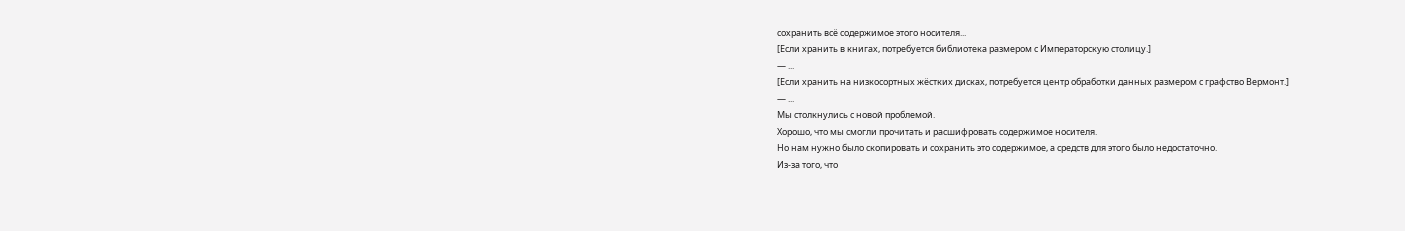сохранить всё содержимое этого носителя...
[Если хранить в книгах, потребуется библиотека размером с Императорскую столицу.]
— ...
[Если хранить на низкосортных жёстких дисках, потребуется центр обработки данных размером с графство Вермонт.]
— ...
Мы столкнулись с новой проблемой.
Хорошо, что мы смогли прочитать и расшифровать содержимое носителя.
Но нам нужно было скопировать и сохранить это содержимое, а средств для этого было недостаточно.
Из-за того, что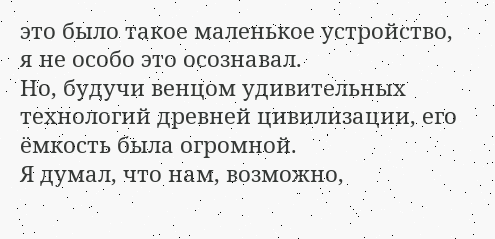это было такое маленькое устройство, я не особо это осознавал.
Но, будучи венцом удивительных технологий древней цивилизации, его ёмкость была огромной.
Я думал, что нам, возможно,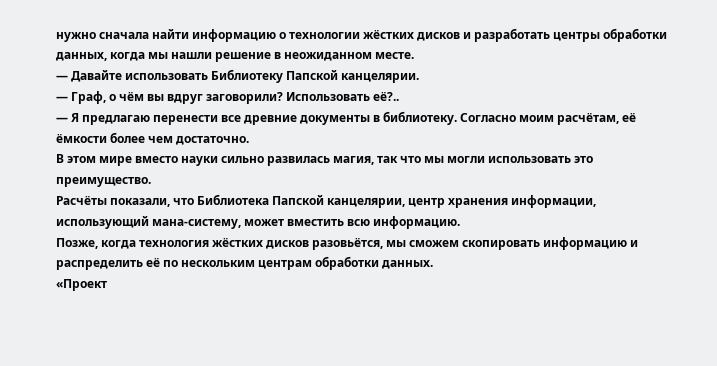нужно сначала найти информацию о технологии жёстких дисков и разработать центры обработки данных, когда мы нашли решение в неожиданном месте.
— Давайте использовать Библиотеку Папской канцелярии.
— Граф, о чём вы вдруг заговорили? Использовать её?..
— Я предлагаю перенести все древние документы в библиотеку. Согласно моим расчётам, её ёмкости более чем достаточно.
В этом мире вместо науки сильно развилась магия, так что мы могли использовать это преимущество.
Расчёты показали, что Библиотека Папской канцелярии, центр хранения информации, использующий мана-систему, может вместить всю информацию.
Позже, когда технология жёстких дисков разовьётся, мы сможем скопировать информацию и распределить её по нескольким центрам обработки данных.
«Проект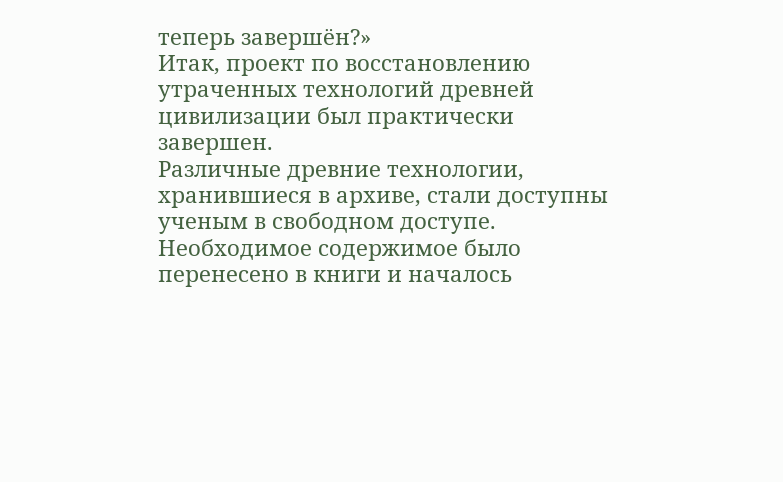теперь завершён?»
Итак, проект по восстановлению утраченных технологий древней цивилизации был практически завершен.
Различные древние технологии, хранившиеся в архиве, стали доступны ученым в свободном доступе.
Необходимое содержимое было перенесено в книги и началось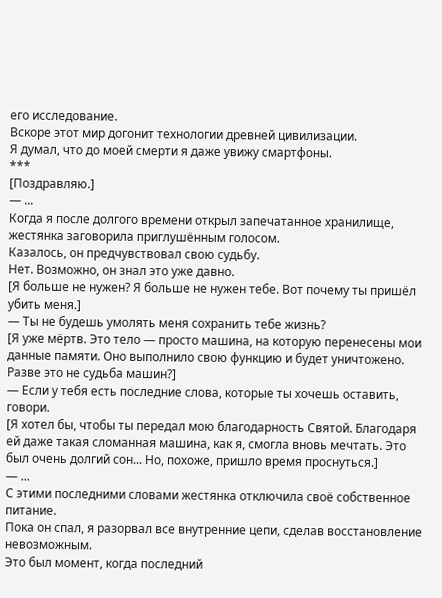его исследование.
Вскоре этот мир догонит технологии древней цивилизации.
Я думал, что до моей смерти я даже увижу смартфоны.
***
[Поздравляю.]
— ...
Когда я после долгого времени открыл запечатанное хранилище, жестянка заговорила приглушённым голосом.
Казалось, он предчувствовал свою судьбу.
Нет. Возможно, он знал это уже давно.
[Я больше не нужен? Я больше не нужен тебе. Вот почему ты пришёл убить меня.]
— Ты не будешь умолять меня сохранить тебе жизнь?
[Я уже мёртв. Это тело — просто машина, на которую перенесены мои данные памяти. Оно выполнило свою функцию и будет уничтожено. Разве это не судьба машин?]
— Если у тебя есть последние слова, которые ты хочешь оставить, говори.
[Я хотел бы, чтобы ты передал мою благодарность Святой. Благодаря ей даже такая сломанная машина, как я, смогла вновь мечтать. Это был очень долгий сон... Но, похоже, пришло время проснуться.]
— ...
С этими последними словами жестянка отключила своё собственное питание.
Пока он спал, я разорвал все внутренние цепи, сделав восстановление невозможным.
Это был момент, когда последний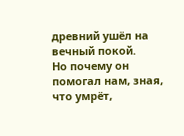древний ушёл на вечный покой.
Но почему он помогал нам, зная, что умрёт,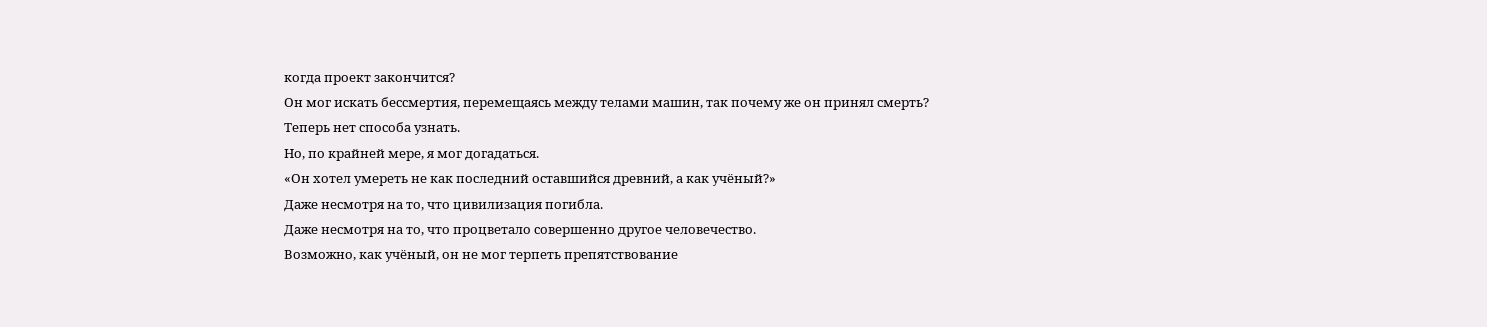когда проект закончится?
Он мог искать бессмертия, перемещаясь между телами машин, так почему же он принял смерть?
Теперь нет способа узнать.
Но, по крайней мере, я мог догадаться.
«Он хотел умереть не как последний оставшийся древний, а как учёный?»
Даже несмотря на то, что цивилизация погибла.
Даже несмотря на то, что процветало совершенно другое человечество.
Возможно, как учёный, он не мог терпеть препятствование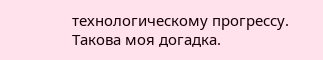технологическому прогрессу.
Такова моя догадка.